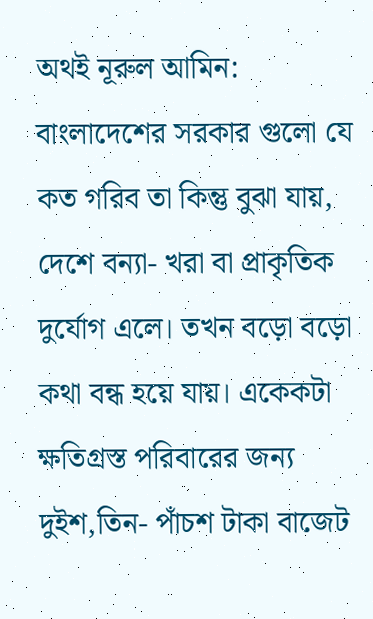অথই নূরুল আমিন:
বাংলাদেশের সরকার গুলো যে কত গরিব তা কিন্তু বুঝা যায়, দেশে বন্যা- খরা বা প্রাকৃতিক দুর্যোগ এলে। তখন বড়ো বড়ো কথা বন্ধ হয়ে যায়। একেকটা ক্ষতিগ্রস্ত পরিবারের জন্য দুইশ,তিন- পাঁচশ টাকা বাজেট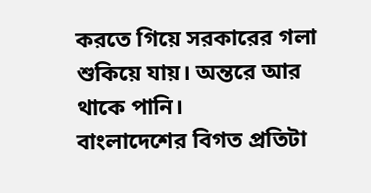করতে গিয়ে সরকারের গলা শুকিয়ে যায়। অন্তরে আর থাকে পানি।
বাংলাদেশের বিগত প্রতিটা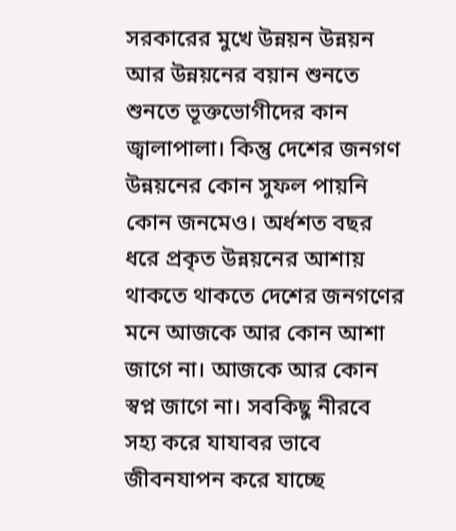সরকারের মুখে উন্নয়ন উন্নয়ন আর উন্নয়নের বয়ান শুনতে শুনতে ভূক্তভোগীদের কান জ্বালাপালা। কিন্তু দেশের জনগণ উন্নয়নের কোন সুফল পায়নি কোন জনমেও। অর্ধশত বছর ধরে প্রকৃত উন্নয়নের আশায় থাকতে থাকতে দেশের জনগণের মনে আজকে আর কোন আশা জাগে না। আজকে আর কোন স্বপ্ন জাগে না। সবকিছু নীরবে সহ্য করে যাযাবর ভাবে জীবনযাপন করে যাচ্ছে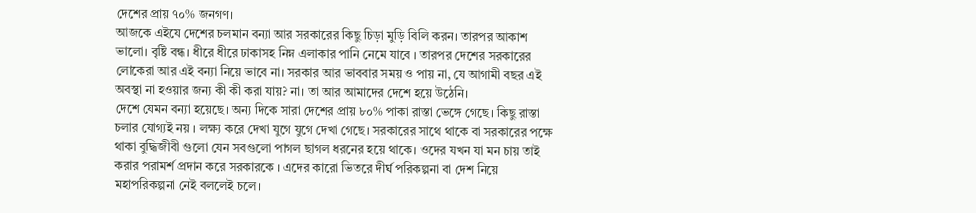দেশের প্রায় ৭০% জনগণ।
আজকে এইযে দেশের চলমান বন্যা আর সরকারের কিছু চিড়া মুড়ি বিলি করন। তারপর আকাশ ভালো। বৃষ্টি বন্ধ। ধীরে ধীরে ঢাকাসহ নিম্ন এলাকার পানি নেমে যাবে । তারপর দেশের সরকারের লোকেরা আর এই বন্যা নিয়ে ভাবে না। সরকার আর ভাববার সময় ও পায় না, যে আগামী বছর এই অবস্থা না হওয়ার জন্য কী কী করা যায়? না। তা আর আমাদের দেশে হয়ে উঠেনি।
দেশে যেমন বন্যা হয়েছে। অন্য দিকে সারা দেশের প্রায় ৮০% পাকা রাস্তা ভেঙ্গে গেছে। কিছু রাস্তা চলার যোগ্যই নয় । লক্ষ্য করে দেখা যুগে যুগে দেখা গেছে। সরকারের সাথে থাকে বা সরকারের পক্ষে থাকা বুদ্ধিজীবী গুলো যেন সবগুলো পাগল ছাগল ধরনের হয়ে থাকে। ওদের যখন যা মন চায় তাই করার পরামর্শ প্রদান করে সরকারকে । এদের কারো ভিতরে দীর্ঘ পরিকল্পনা বা দেশ নিয়ে মহাপরিকল্পনা নেই বললেই চলে।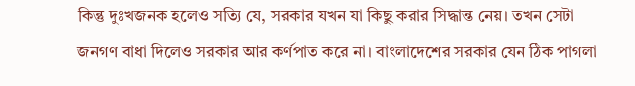কিন্তু দুঃখজনক হলেও সত্যি যে, সরকার যখন যা কিছু করার সিদ্ধান্ত নেয়। তখন সেটা জনগণ বাধা দিলেও সরকার আর কর্ণপাত করে না। বাংলাদেশের সরকার যেন ঠিক পাগলা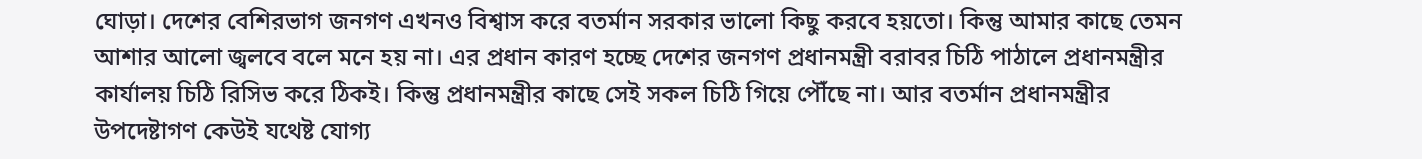ঘোড়া। দেশের বেশিরভাগ জনগণ এখনও বিশ্বাস করে বতর্মান সরকার ভালো কিছু করবে হয়তো। কিন্তু আমার কাছে তেমন আশার আলো জ্বলবে বলে মনে হয় না। এর প্রধান কারণ হচ্ছে দেশের জনগণ প্রধানমন্ত্রী বরাবর চিঠি পাঠালে প্রধানমন্ত্রীর কার্যালয় চিঠি রিসিভ করে ঠিকই। কিন্তু প্রধানমন্ত্রীর কাছে সেই সকল চিঠি গিয়ে পৌঁছে না। আর বতর্মান প্রধানমন্ত্রীর উপদেষ্টাগণ কেউই যথেষ্ট যোগ্য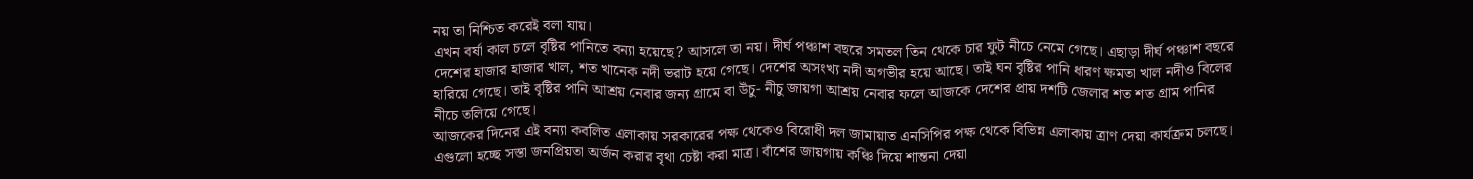নয় তা নিশ্চিত করেই বলা যায়।
এখন বর্ষা কাল চলে বৃষ্টির পানিতে বন্যা হয়েছে? আসলে তা নয়। দীর্ঘ পঞ্চাশ বছরে সমতল তিন থেকে চার ফুট নীচে নেমে গেছে। এছাড়া দীর্ঘ পঞ্চাশ বছরে দেশের হাজার হাজার খাল, শত খানেক নদী ভরাট হয়ে গেছে। দেশের অসংখ্য নদী অগভীর হয়ে আছে। তাই ঘন বৃষ্টির পানি ধারণ ক্ষমতা খাল নদীও বিলের হারিয়ে গেছে। তাই বৃষ্টির পানি আশ্রয় নেবার জন্য গ্রামে বা উঁচু- নীচু জায়গা আশ্রয় নেবার ফলে আজকে দেশের প্রায় দশটি জেলার শত শত গ্রাম পানির নীচে তলিয়ে গেছে।
আজকের দিনের এই বন্যা কবলিত এলাকায় সরকারের পক্ষ থেকেও বিরোধী দল জামায়াত এনসিপির পক্ষ থেকে বিভিন্ন এলাকায় ত্রাণ দেয়া কার্যক্রম চলছে। এগুলো হচ্ছে সস্তা জনপ্রিয়তা অর্জন করার বৃথা চেষ্টা করা মাত্র। বাঁশের জায়গায় কঞ্চি দিয়ে শান্তনা দেয়া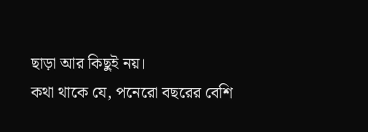ছাড়া আর কিছুই নয়।
কথা থাকে যে, পনেরো বছরের বেশি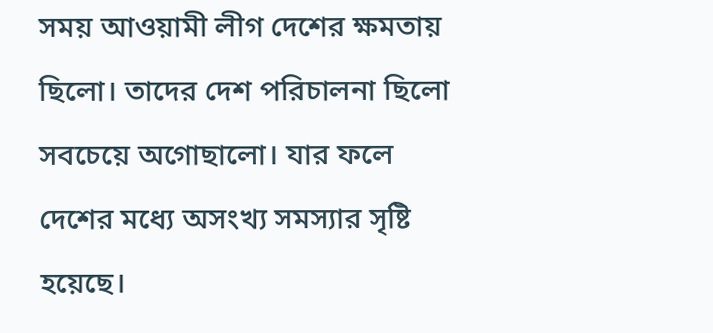সময় আওয়ামী লীগ দেশের ক্ষমতায় ছিলো। তাদের দেশ পরিচালনা ছিলো সবচেয়ে অগোছালো। যার ফলে দেশের মধ্যে অসংখ্য সমস্যার সৃষ্টি হয়েছে।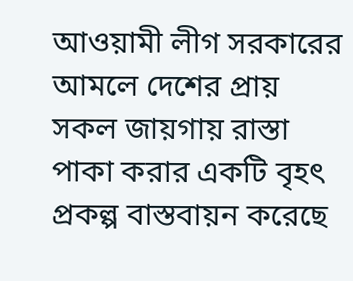আওয়ামী লীগ সরকারের আমলে দেশের প্রায় সকল জায়গায় রাস্তা পাকা করার একটি বৃহৎ প্রকল্প বাস্তবায়ন করেছে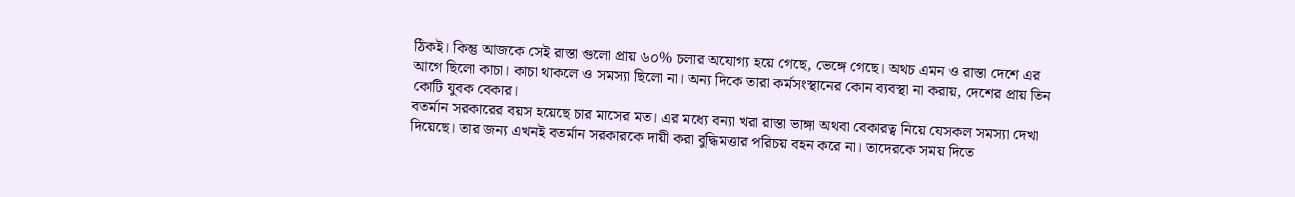ঠিকই। কিন্তু আজকে সেই রাস্তা গুলো প্রায় ৬০% চলার অযোগ্য হয়ে গেছে, ভেঙ্গে গেছে। অথচ এমন ও রাস্তা দেশে এর আগে ছিলো কাচা। কাচা থাকলে ও সমস্যা ছিলো না। অন্য দিকে তারা কর্মসংস্থানের কোন ব্যবস্থা না করায়, দেশের প্রায় তিন কোটি যুবক বেকার।
বতর্মান সরকারের বয়স হয়েছে চার মাসের মত। এর মধ্যে বন্যা খরা রাস্তা ভাঙ্গা অথবা বেকারত্ব নিয়ে যেসকল সমস্যা দেখা দিয়েছে। তার জন্য এখনই বতর্মান সরকারকে দায়ী করা বুদ্ধিমত্তার পরিচয় বহন করে না। তাদেরকে সময় দিতে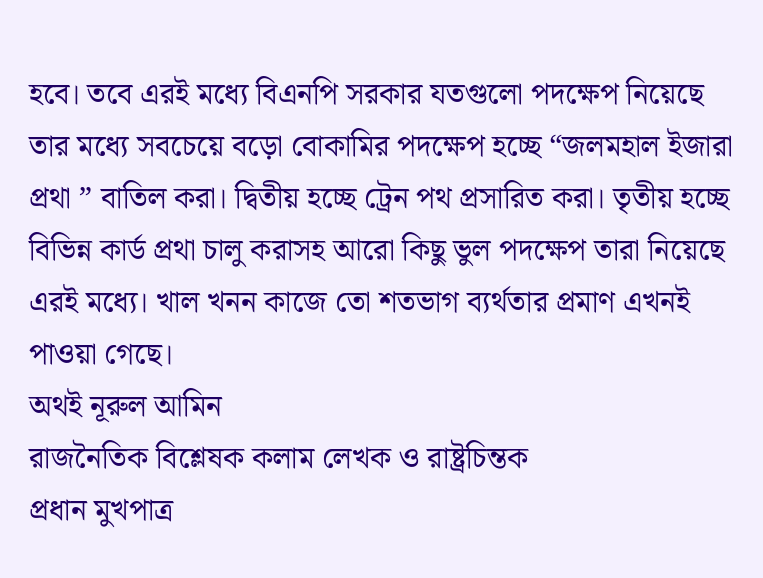হবে। তবে এরই মধ্যে বিএনপি সরকার যতগুলো পদক্ষেপ নিয়েছে তার মধ্যে সবচেয়ে বড়ো বোকামির পদক্ষেপ হচ্ছে “জলমহাল ইজারা প্রথা ” বাতিল করা। দ্বিতীয় হচ্ছে ট্রেন পথ প্রসারিত করা। তৃতীয় হচ্ছে বিভিন্ন কার্ড প্রথা চালু করাসহ আরো কিছু ভুল পদক্ষেপ তারা নিয়েছে এরই মধ্যে। খাল খনন কাজে তো শতভাগ ব্যর্থতার প্রমাণ এখনই পাওয়া গেছে।
অথই নূরুল আমিন
রাজনৈতিক বিশ্লেষক কলাম লেখক ও রাষ্ট্রচিন্তক
প্রধান মুখপাত্র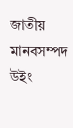জাতীয় মানবসম্পদ উইং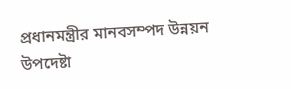প্রধানমন্ত্রীর মানবসম্পদ উন্নয়ন উপদেষ্টা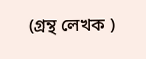(গ্রন্থ লেখক )